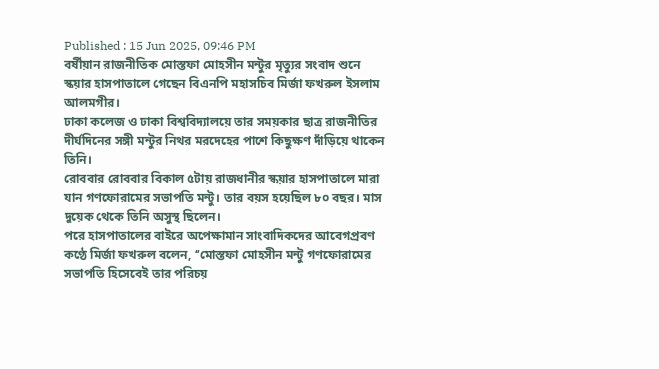Published : 15 Jun 2025, 09:46 PM
বর্ষীয়ান রাজনীতিক মোস্তফা মোহসীন মন্টুর মৃত্যুর সংবাদ শুনে স্কয়ার হাসপাতালে গেছেন বিএনপি মহাসচিব মির্জা ফখরুল ইসলাম আলমগীর।
ঢাকা কলেজ ও ঢাকা বিশ্ববিদ্যালয়ে তার সময়কার ছাত্র রাজনীতির দীর্ঘদিনের সঙ্গী মন্টুর নিথর মরদেহের পাশে কিছুক্ষণ দাঁড়িয়ে থাকেন তিনি।
রোববার রোববার বিকাল ৫টায় রাজধানীর স্কয়ার হাসপাতালে মারা যান গণফোরামের সভাপতি মন্টু। তার বয়স হয়েছিল ৮০ বছর। মাস দুয়েক থেকে তিনি অসুস্থ ছিলেন।
পরে হাসপাতালের বাইরে অপেক্ষামান সাংবাদিকদের আবেগপ্রবণ কণ্ঠে মির্জা ফখরুল বলেন, ‘‘মোস্তফা মোহসীন মন্টু গণফোরামের সভাপতি হিসেবেই তার পরিচয়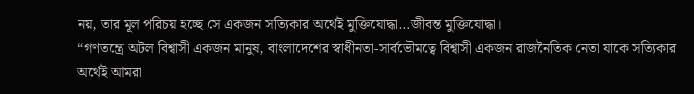নয়, তার মূল পরিচয় হচ্ছে সে একজন সত্যিকার অর্থেই মুক্তিযোদ্ধা…জীবন্ত মুক্তিযোদ্ধা।
“গণতন্ত্রে অটল বিশ্বাসী একজন মানুষ, বাংলাদেশের স্বাধীনতা-সার্বভৌমত্বে বিশ্বাসী একজন রাজনৈতিক নেতা যাকে সত্যিকার অর্থেই আমরা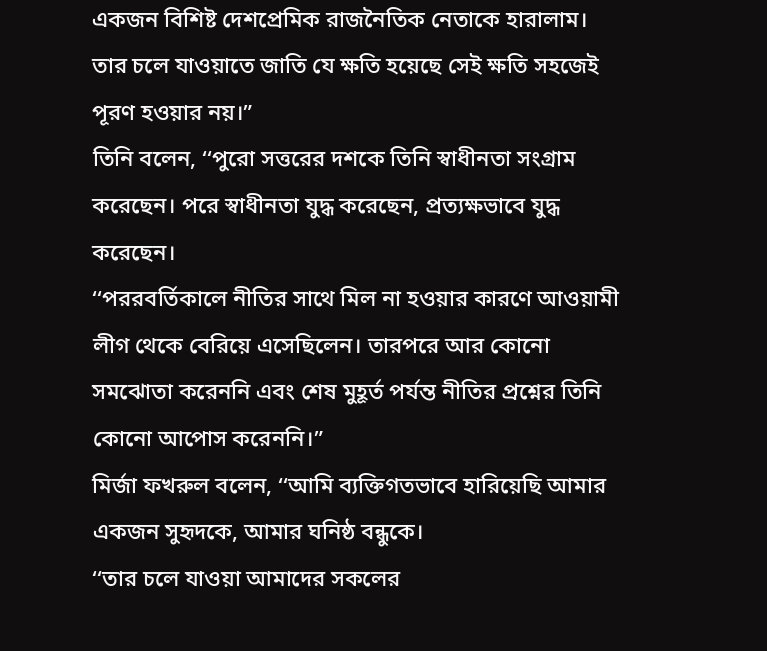একজন বিশিষ্ট দেশপ্রেমিক রাজনৈতিক নেতাকে হারালাম। তার চলে যাওয়াতে জাতি যে ক্ষতি হয়েছে সেই ক্ষতি সহজেই পূরণ হওয়ার নয়।”
তিনি বলেন, ‘‘পুরো সত্তরের দশকে তিনি স্বাধীনতা সংগ্রাম করেছেন। পরে স্বাধীনতা যুদ্ধ করেছেন, প্রত্যক্ষভাবে যুদ্ধ করেছেন।
‘‘পররবর্তিকালে নীতির সাথে মিল না হওয়ার কারণে আওয়ামী লীগ থেকে বেরিয়ে এসেছিলেন। তারপরে আর কোনো সমঝোতা করেননি এবং শেষ মুহূর্ত পর্যন্ত নীতির প্রশ্নের তিনি কোনো আপোস করেননি।”
মির্জা ফখরুল বলেন, ‘‘আমি ব্যক্তিগতভাবে হারিয়েছি আমার একজন সুহৃদকে, আমার ঘনিষ্ঠ বন্ধুকে।
‘‘তার চলে যাওয়া আমাদের সকলের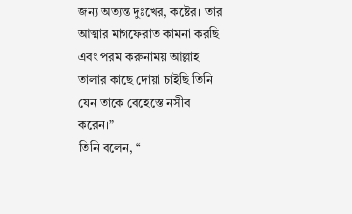জন্য অত্যন্ত দুঃখের, কষ্টের। তার আত্মার মাগফেরাত কামনা করছি এবং পরম করুনাময় আল্লাহ তালার কাছে দোয়া চাইছি তিনি যেন তাকে বেহেস্তে নসীব করেন।”
তিনি বলেন, ‘‘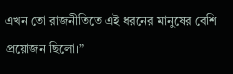এখন তো রাজনীতিতে এই ধরনের মানুষের বেশি প্রয়োজন ছিলো।”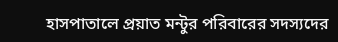হাসপাতালে প্রয়াত মন্টুর পরিবারের সদস্যদের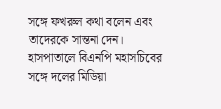সঙ্গে ফখরুল কথা বলেন এবং তাদেরকে সান্তনা দেন।
হাসপাতালে বিএনপি মহাসচিবের সঙ্গে দলের মিডিয়া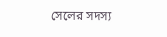সেলের সদস্য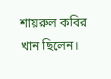শায়রুল কবির খান ছিলেন।